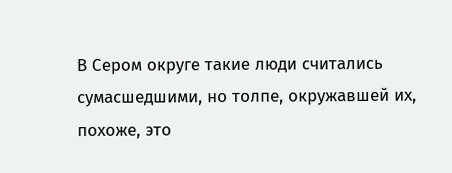В Сером округе такие люди считались сумасшедшими, но толпе, окружавшей их, похоже, это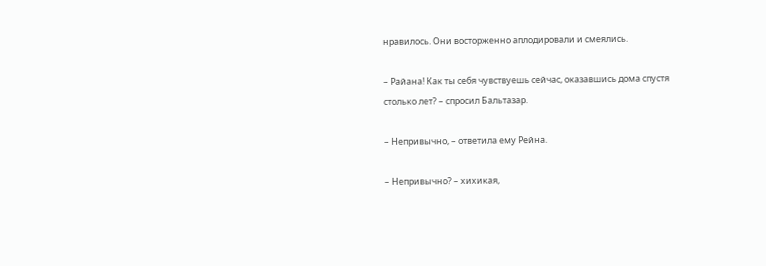нравилось. Они восторженно аплодировали и смеялись.

– Райана! Как ты себя чувствуешь сейчас, оказавшись дома спустя столько лет? – спросил Бальтазар.

– Непривычно, – ответила ему Рейна.

– Непривычно? – хихикая,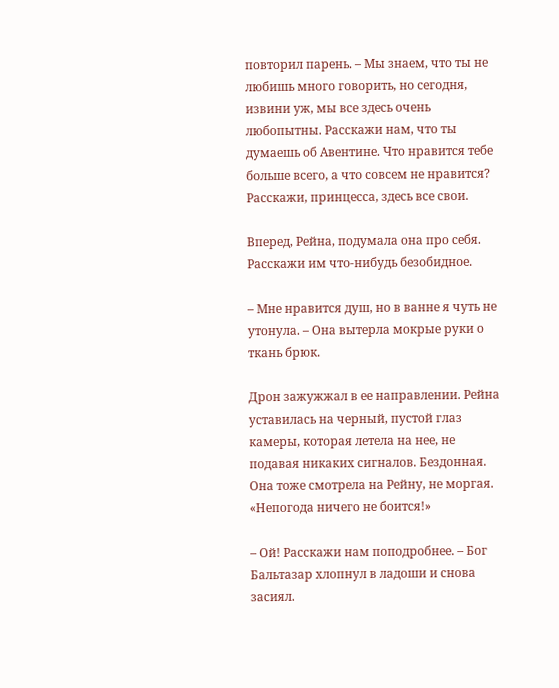повторил парень. – Мы знаем, что ты не любишь много говорить, но сегодня, извини уж, мы все здесь очень любопытны. Расскажи нам, что ты думаешь об Авентине. Что нравится тебе больше всего, а что совсем не нравится? Расскажи, принцесса, здесь все свои.

Вперед, Рейна, подумала она про себя. Расскажи им что-нибудь безобидное.

– Мне нравится душ, но в ванне я чуть не утонула. – Она вытерла мокрые руки о ткань брюк.

Дрон зажужжал в ее направлении. Рейна уставилась на черный, пустой глаз камеры, которая летела на нее, не подавая никаких сигналов. Бездонная. Она тоже смотрела на Рейну, не моргая. «Непогода ничего не боится!»

– Ой! Расскажи нам поподробнее. – Бог Бальтазар хлопнул в ладоши и снова засиял.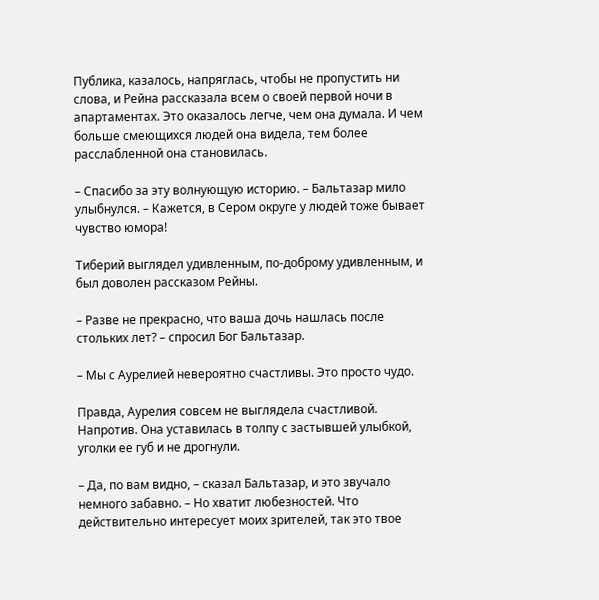Публика, казалось, напряглась, чтобы не пропустить ни слова, и Рейна рассказала всем о своей первой ночи в апартаментах. Это оказалось легче, чем она думала. И чем больше смеющихся людей она видела, тем более расслабленной она становилась.

– Спасибо за эту волнующую историю. – Бальтазар мило улыбнулся. – Кажется, в Сером округе у людей тоже бывает чувство юмора!

Тиберий выглядел удивленным, по-доброму удивленным, и был доволен рассказом Рейны.

– Разве не прекрасно, что ваша дочь нашлась после стольких лет? – спросил Бог Бальтазар.

– Мы с Аурелией невероятно счастливы. Это просто чудо.

Правда, Аурелия совсем не выглядела счастливой. Напротив. Она уставилась в толпу с застывшей улыбкой, уголки ее губ и не дрогнули.

– Да, по вам видно, – сказал Бальтазар, и это звучало немного забавно. – Но хватит любезностей. Что действительно интересует моих зрителей, так это твое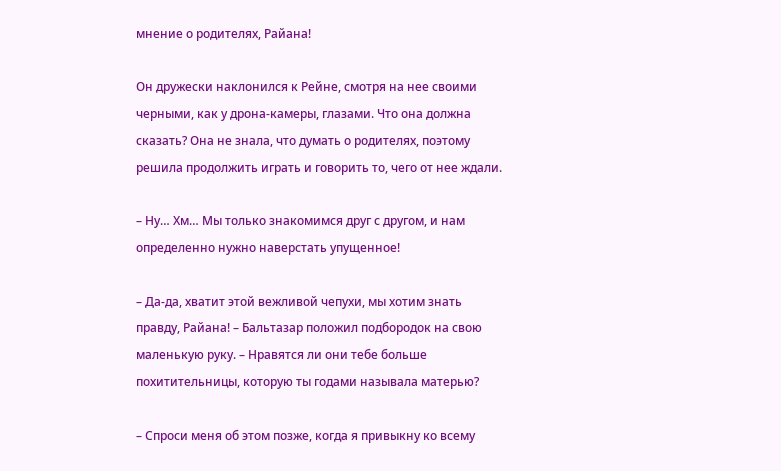мнение о родителях, Райана!

Он дружески наклонился к Рейне, смотря на нее своими черными, как у дрона-камеры, глазами. Что она должна сказать? Она не знала, что думать о родителях, поэтому решила продолжить играть и говорить то, чего от нее ждали.

– Ну… Хм… Мы только знакомимся друг с другом, и нам определенно нужно наверстать упущенное!

– Да-да, хватит этой вежливой чепухи, мы хотим знать правду, Райана! – Бальтазар положил подбородок на свою маленькую руку. – Нравятся ли они тебе больше похитительницы, которую ты годами называла матерью?

– Спроси меня об этом позже, когда я привыкну ко всему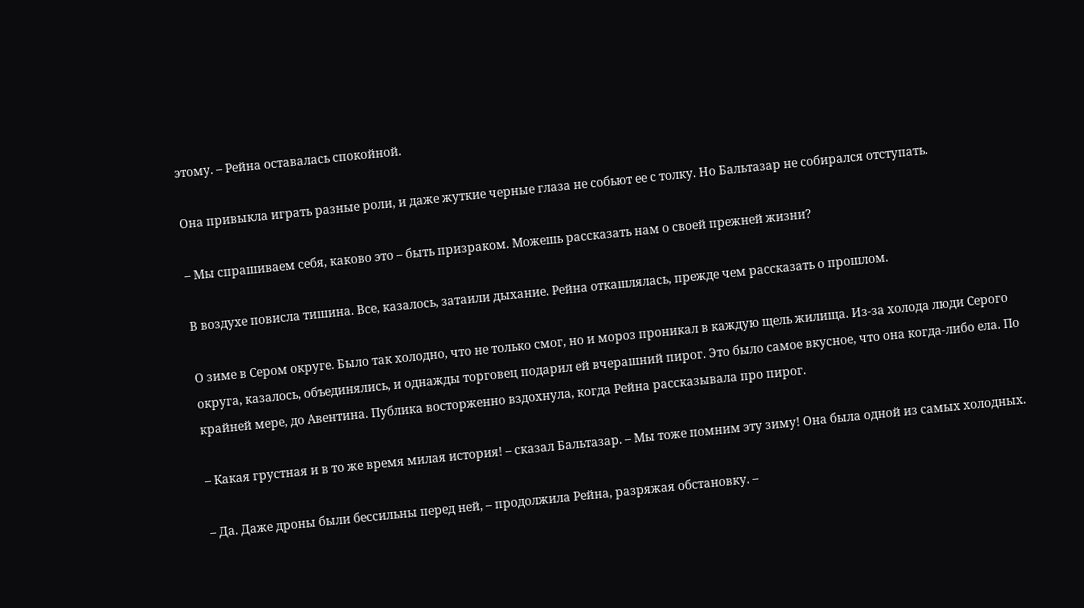этому. – Рейна оставалась спокойной.

Она привыкла играть разные роли, и даже жуткие черные глаза не собьют ее с толку. Но Бальтазар не собирался отступать.

– Мы спрашиваем себя, каково это – быть призраком. Можешь рассказать нам о своей прежней жизни?

В воздухе повисла тишина. Все, казалось, затаили дыхание. Рейна откашлялась, прежде чем рассказать о прошлом.

О зиме в Сером округе. Было так холодно, что не только смог, но и мороз проникал в каждую щель жилища. Из-за холода люди Серого округа, казалось, объединялись, и однажды торговец подарил ей вчерашний пирог. Это было самое вкусное, что она когда-либо ела. По крайней мере, до Авентина. Публика восторженно вздохнула, когда Рейна рассказывала про пирог.

– Какая грустная и в то же время милая история! – сказал Бальтазар. – Мы тоже помним эту зиму! Она была одной из самых холодных.

– Да. Даже дроны были бессильны перед ней, – продолжила Рейна, разряжая обстановку. –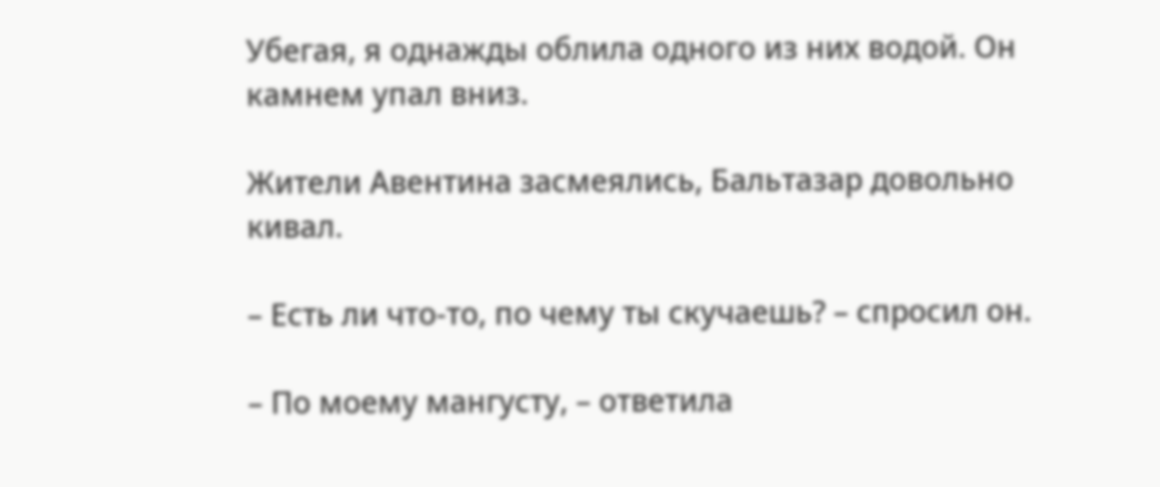Убегая, я однажды облила одного из них водой. Он камнем упал вниз.

Жители Авентина засмеялись, Бальтазар довольно кивал.

– Есть ли что-то, по чему ты скучаешь? – спросил он.

– По моему мангусту, – ответила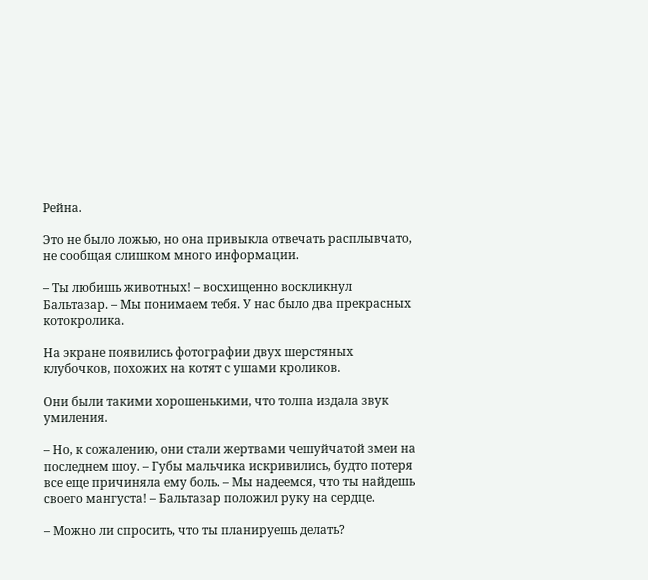Рейна.

Это не было ложью, но она привыкла отвечать расплывчато, не сообщая слишком много информации.

– Ты любишь животных! – восхищенно воскликнул Бальтазар. – Мы понимаем тебя. У нас было два прекрасных котокролика.

На экране появились фотографии двух шерстяных клубочков, похожих на котят с ушами кроликов.

Они были такими хорошенькими, что толпа издала звук умиления.

– Но, к сожалению, они стали жертвами чешуйчатой змеи на последнем шоу. – Губы мальчика искривились, будто потеря все еще причиняла ему боль. – Мы надеемся, что ты найдешь своего мангуста! – Бальтазар положил руку на сердце.

– Можно ли спросить, что ты планируешь делать?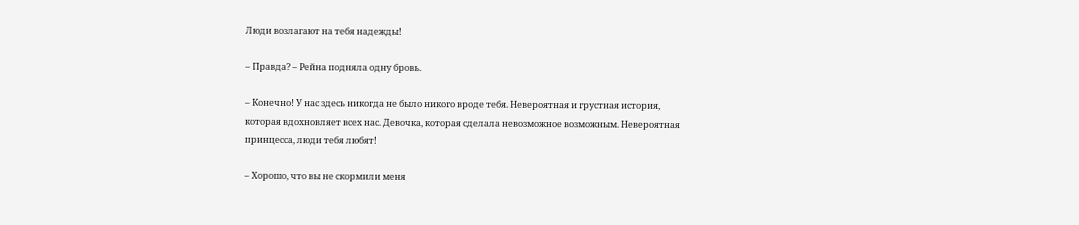Люди возлагают на тебя надежды!

– Правда? – Рейна подняла одну бровь.

– Конечно! У нас здесь никогда не было никого вроде тебя. Невероятная и грустная история, которая вдохновляет всех нас. Девочка, которая сделала невозможное возможным. Невероятная принцесса, люди тебя любят!

– Хорошо, что вы не скормили меня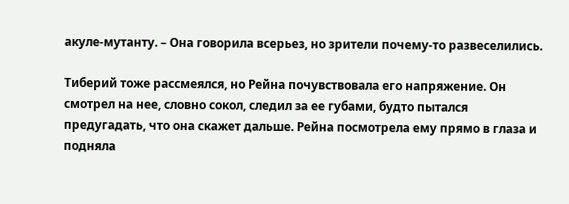акуле-мутанту. – Она говорила всерьез, но зрители почему-то развеселились.

Тиберий тоже рассмеялся, но Рейна почувствовала его напряжение. Он смотрел на нее, словно сокол, следил за ее губами, будто пытался предугадать, что она скажет дальше. Рейна посмотрела ему прямо в глаза и подняла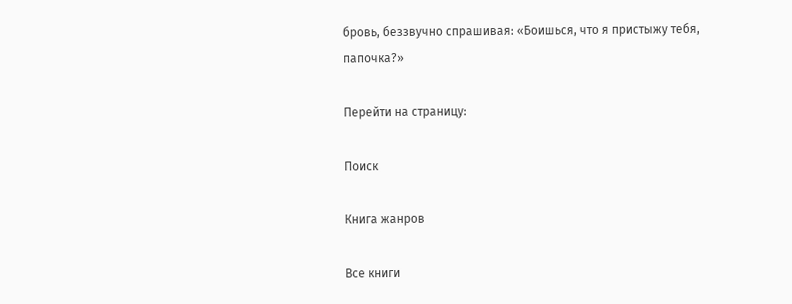бровь, беззвучно спрашивая: «Боишься, что я пристыжу тебя, папочка?»

Перейти на страницу:

Поиск

Книга жанров

Все книги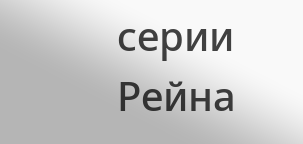серии Рейна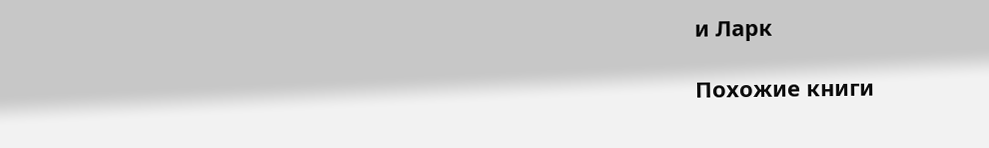и Ларк

Похожие книги